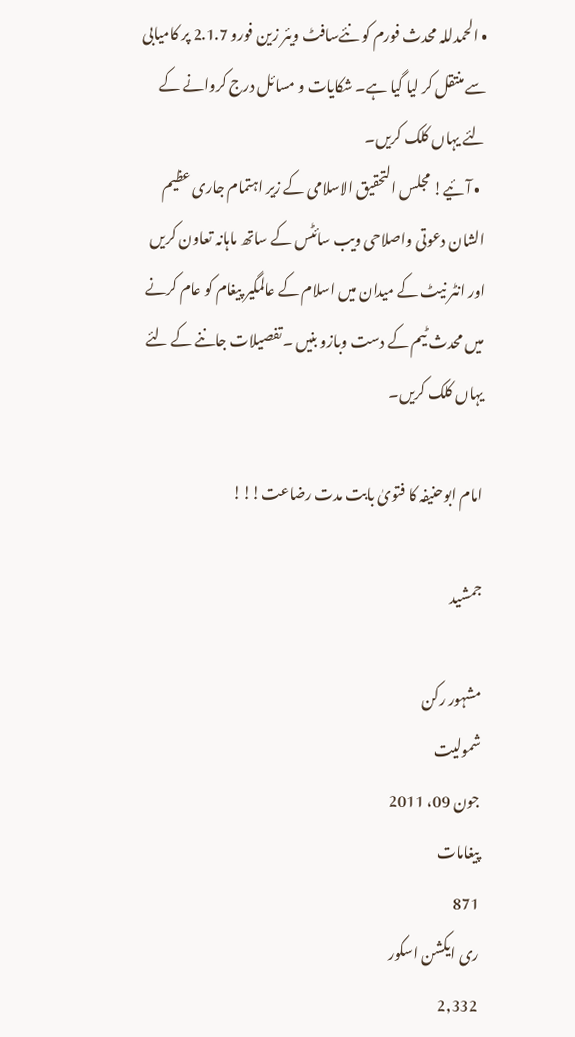• الحمدللہ محدث فورم کو نئےسافٹ ویئر زین فورو 2.1.7 پر کامیابی سے منتقل کر لیا گیا ہے۔ شکایات و مسائل درج کروانے کے لئے یہاں کلک کریں۔
  • آئیے! مجلس التحقیق الاسلامی کے زیر اہتمام جاری عظیم الشان دعوتی واصلاحی ویب سائٹس کے ساتھ ماہانہ تعاون کریں اور انٹر نیٹ کے میدان میں اسلام کے عالمگیر پیغام کو عام کرنے میں محدث ٹیم کے دست وبازو بنیں ۔تفصیلات جاننے کے لئے یہاں کلک کریں۔

امام ابوحنیفہ کا فتویٰ بابت مدت رضاعت!!!

جمشید

مشہور رکن
شمولیت
جون 09، 2011
پیغامات
871
ری ایکشن اسکور
2,332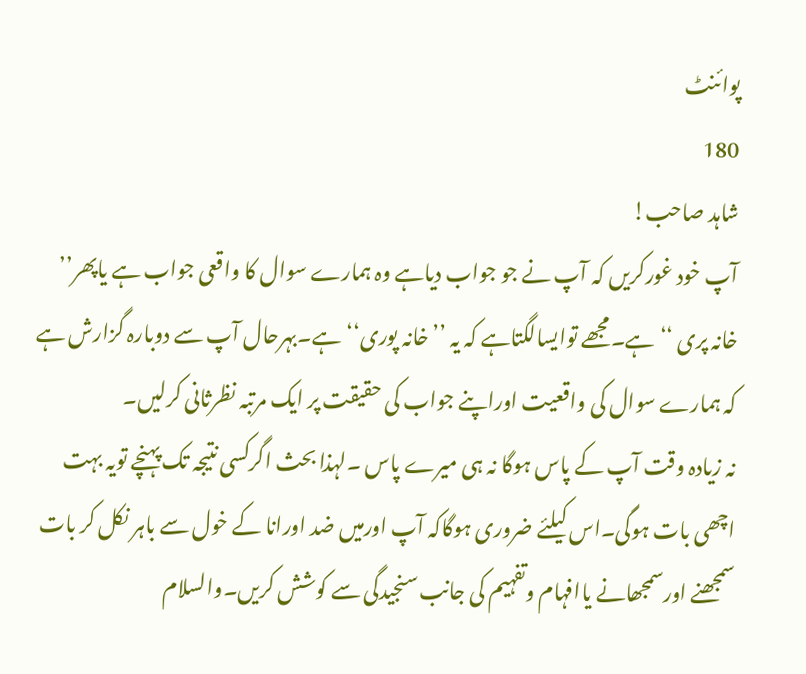پوائنٹ
180
شاہد صاحب!
آپ خود غورکریں کہ آپ نے جو جواب دیاہے وہ ہمارے سوال کا واقعی جواب ہے یاپھر’’ خانہ پری ‘‘ہے۔مجھے توایسالگتاہے کہ یہ ’’خانہ پوری‘‘ہے۔بہرحال آپ سے دوبارہ گزارش ہے کہ ہمارے سوال کی واقعیت اوراپنے جواب کی حقیقت پر ایک مرتبہ نظرثانی کرلیں۔
نہ زیادہ وقت آپ کے پاس ہوگا نہ ہی میرے پاس ۔لہذا بحث اگرکسی نتیجہ تک پہنچے تویہ بہت اچھی بات ہوگی۔اس کیلئے ضروری ہوگاکہ آپ اورمیں ضد اورانا کے خول سے باہر نکل کر بات سمجھنے اورسمجھانے یاافہام وتفہیم کی جانب سنجیدگی سے کوشش کریں۔والسلام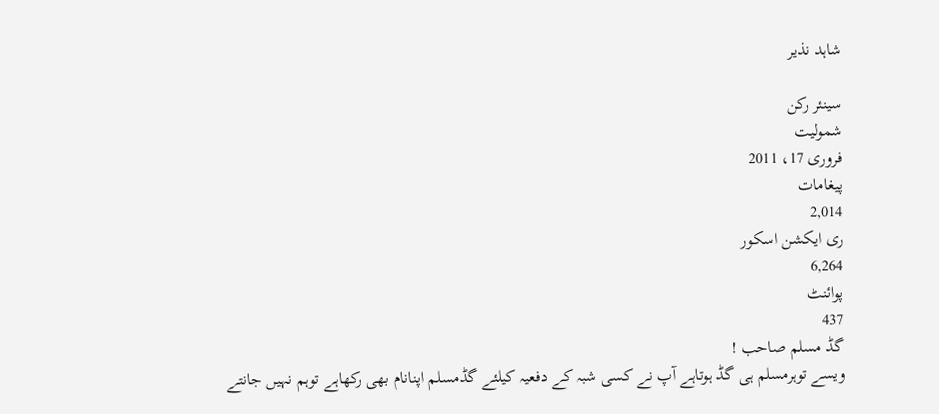شاہد نذیر

سینئر رکن
شمولیت
فروری 17، 2011
پیغامات
2,014
ری ایکشن اسکور
6,264
پوائنٹ
437
گڈ مسلم صاحب !
ویسے توہرمسلم ہی گڈ ہوتاہے آپ نے کسی شبہ کے دفعیہ کیلئے گڈمسلم اپنانام بھی رکھاہے توہم نہیں جانتے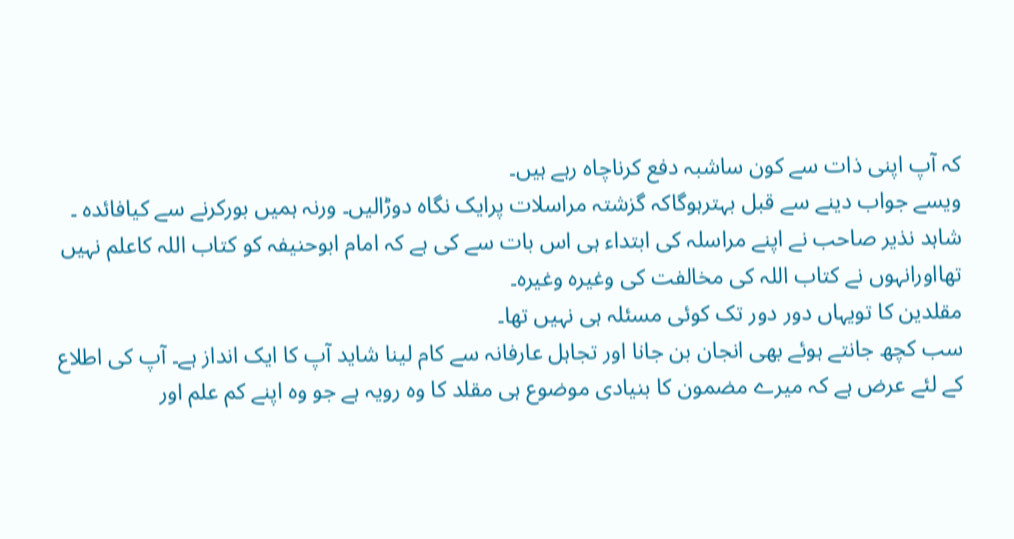کہ آپ اپنی ذات سے کون ساشبہ دفع کرناچاہ رہے ہیں۔
ویسے جواب دینے سے قبل بہترہوگاکہ گزشتہ مراسلات پرایک نگاہ دوڑالیں۔ ورنہ ہمیں بورکرنے سے کیافائدہ ۔
شاہد نذیر صاحب نے اپنے مراسلہ کی ابتداء ہی اس بات سے کی ہے کہ امام ابوحنیفہ کو کتاب اللہ کاعلم نہیں تھااورانہوں نے کتاب اللہ کی مخالفت کی وغیرہ وغیرہ۔
مقلدین کا تویہاں دور دور تک کوئی مسئلہ ہی نہیں تھا۔
سب کچھ جانتے ہوئے بھی انجان بن جانا اور تجاہل عارفانہ سے کام لینا شاید آپ کا ایک انداز ہے۔ آپ کی اطلاع کے لئے عرض ہے کہ میرے مضمون کا بنیادی موضوع ہی مقلد کا وہ رویہ ہے جو وہ اپنے کم علم اور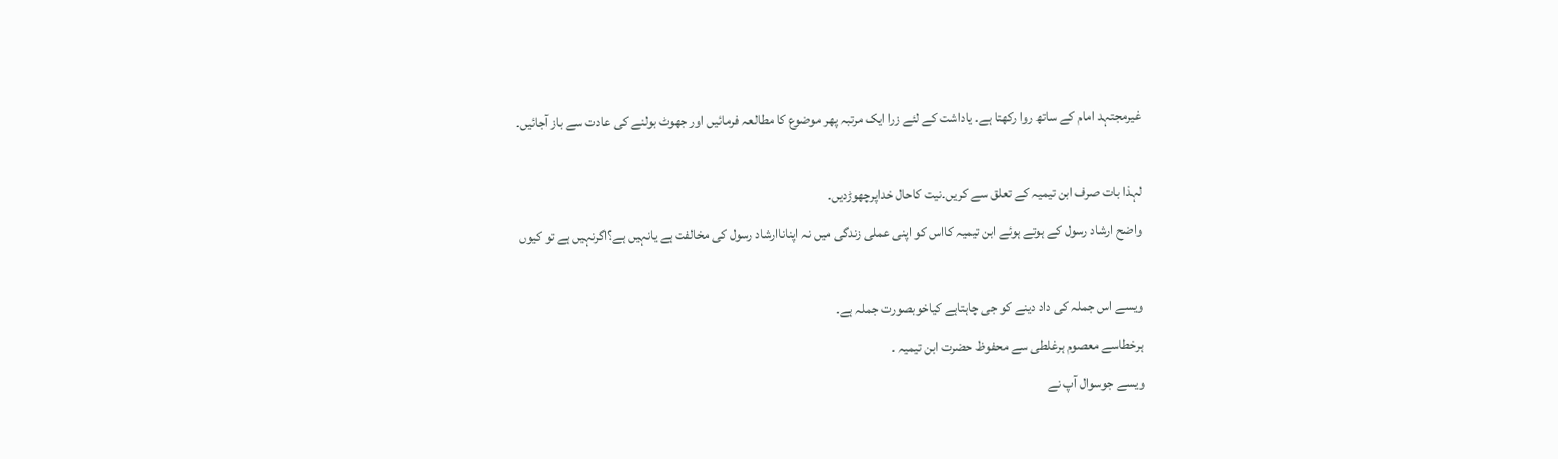غیرمجتہد امام کے ساتھ روا رکھتا ہے۔ یاداشت کے لئے زرا ایک مرتبہ پھر موضوع کا مطالعہ فرمائیں اور جھوٹ بولنے کی عادت سے باز آجائیں۔

لہذا بات صرف ابن تیمیہ کے تعلق سے کریں۔نیت کاحال خداپرچھوڑدیں۔
واضح ارشاد رسول کے ہوتے ہوئے ابن تیمیہ کااس کو اپنی عملی زندگی میں نہ اپناناارشاد رسول کی مخالفت ہے یانہیں ہے؟اگرنہیں ہے تو کیوں

ویسے اس جملہ کی داد دینے کو جی چاہتاہے کیاخوبصورت جملہ ہے۔
ہرخطاسے معصوم ہرغلطی سے محفوظ حضرت ابن تیمیہ ۔
ویسے جوسوال آپ نے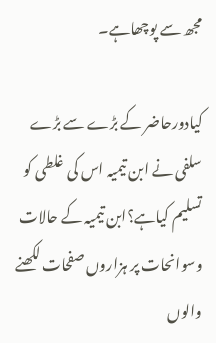مجھ سے پوچھاہے۔

کیادورحاضر کے بڑے سے بڑے سلفی نے ابن تیمیہ اس کی غلطی کو تسلیم کیاہے؟ابن تیمیہ کے حالات وسوانحات پر ہزاروں صفحات لکھنے والوں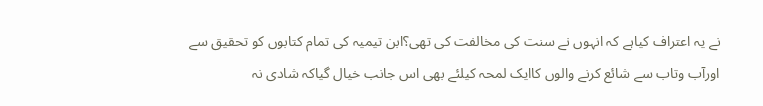نے یہ اعتراف کیاہے کہ انہوں نے سنت کی مخالفت کی تھی؟ابن تیمیہ کی تمام کتابوں کو تحقیق سے اورآب وتاب سے شائع کرنے والوں کاایک لمحہ کیلئے بھی اس جانب خیال گیاکہ شادی نہ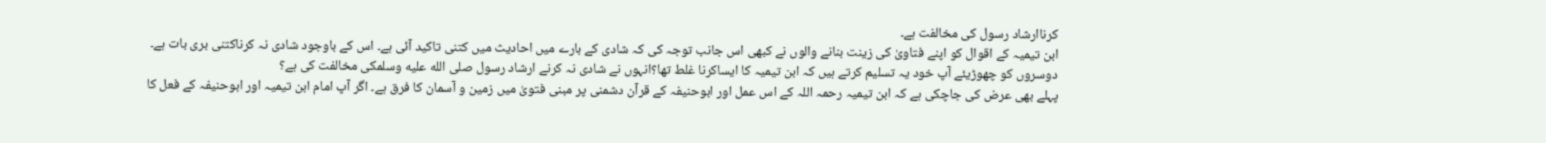کرناارشاد رسول کی مخالفت ہے۔
ابن تیمیہ کے اقوال کو اپنے فتاویٰ کی زینت بنانے والوں نے کبھی اس جانب توجہ کی کہ شادی کے بارے میں احادیث میں کتنی تاکید آئی ہے۔ اس کے باوجود شادی نہ کرناکتنی بری بات ہے۔
دوسروں کو چھوڑیئے آپ خود یہ تسلیم کرتے ہیں کہ ابن تیمیہ کا ایساکرنا غلط تھا؟انہوں نے شادی نہ کرنے ارشاد رسول صلى الله عليه وسلمکی مخالفت کی ہے؟
پہلے بھی عرض کی جاچکی ہے کہ ابن تیمیہ رحمہ اللہ کے اس عمل اور ابوحنیفہ کے قرآن دشمنی پر مبنی فتویٰ میں زمین و آسمان کا فرق ہے۔ اگر آپ امام ابن تیمیہ اور ابوحنیفہ کے فعل کا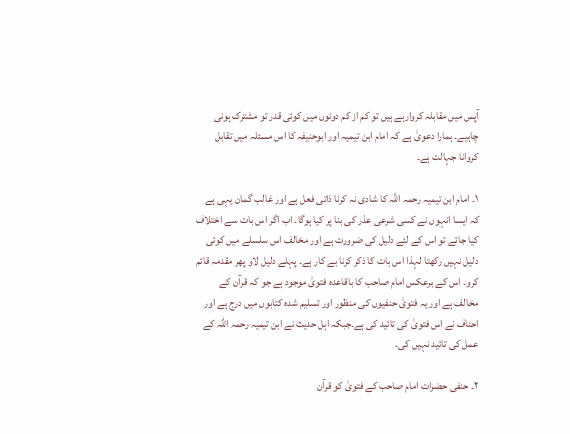آپس میں مقابلہ کروارہے ہیں تو کم از کم دونوں میں کوئی قدر تو مشترک ہونی چاہیے۔ ہمارا دعویٰ ہے کہ امام ابن تیمیہ اور ابوحنیفہ کا اس مسئلہ میں تقابل کروانا جہالت ہے۔

١۔ امام ابن تیمیہ رحمہ اللہ کا شادی نہ کرنا ذاتی فعل ہے اور غالب گمان یہی ہے کہ ایسا انہوں نے کسی شرعی عذر کی بنا پر کیا ہوگا۔ اب اگر اس بات سے اختلاف کیا جائے تو اس کے لئے دلیل کی ضرورت ہے اور مخالف اس سلسلے میں کوئی دلیل نہیں رکھتا لہذا اس بات کا ذکر کرنا بے کار ہے۔ پہلے دلیل لاو پھر مقدمہ قائم کرو۔ اس کے برعکس امام صاحب کا باقاعدہ فتویٰ موجود ہے جو کہ قرآن کے مخالف ہے اور یہ فتویٰ حنفیوں کی منظور اور تسلیم شدہ کتابوں میں درج ہے اور احناف نے اس فتویٰ کی تائید کی ہے۔جبکہ اہل حدیث نے ابن تیمیہ رحمہ اللہ کے عمل کی تائید نہیں کی۔

٢۔ حنفی حضرات امام صاحب کے فتویٰ کو قرآن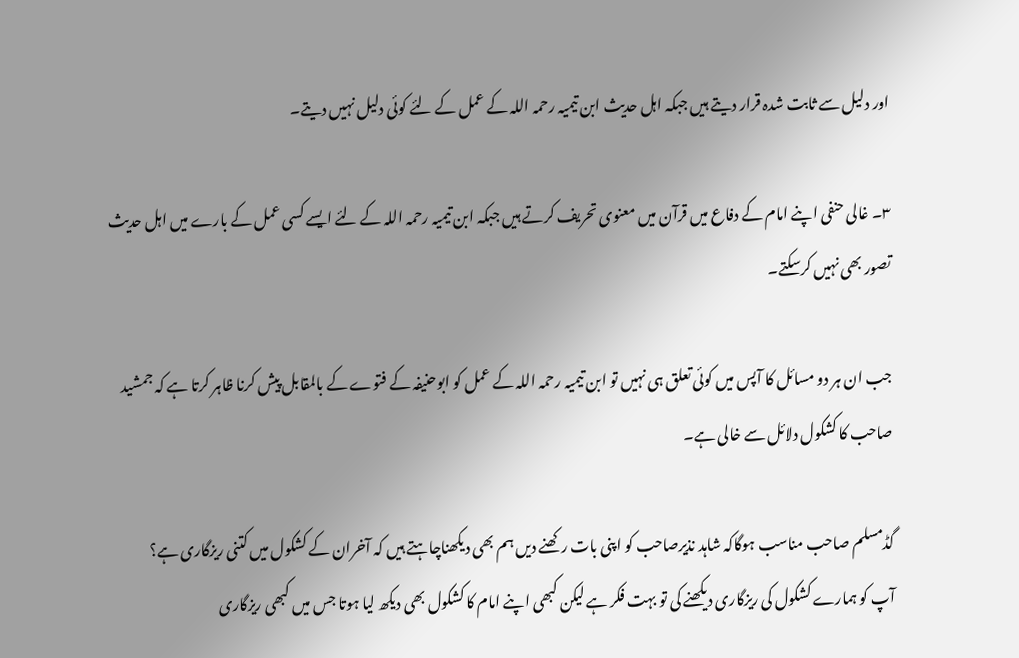اور دلیل سے ثابت شدہ قرار دیتے ہیں جبکہ اہل حدیث ابن تیمیہ رحمہ اللہ کے عمل کے لئے کوئی دلیل نہیں دیتے۔

٣۔ غالی حنفی اپنے امام کے دفاع میں قرآن میں معنوی تحریف کرتے ہیں جبکہ ابن تیمیہ رحمہ اللہ کے لئے ایسے کسی عمل کے بارے میں اہل حدیث تصور بھی نہیں کرسکتے۔

جب ان ہر دو مسائل کا آپس میں کوئی تعلق ہی نہیں تو ابن تیمیہ رحمہ اللہ کے عمل کو ابوحنیفہ کے فتوے کے بالمقابل پیش کرنا ظاہر کرتا ہے کہ جمشید صاحب کا کشکول دلائل سے خالی ہے۔

گڈمسلم صاحب مناسب ہوگاکہ شاہد نذیرصاحب کو اپنی بات رکھنے دیں ہم بھی دیکھناچاہتے ہیں کہ آخران کے کشکول میں کتنی ریزگاری ہے؟
آپ کو ہمارے کشکول کی ریزگاری دیکھنے کی تو بہت فکر ہے لیکن کبھی اپنے امام کا کشکول بھی دیکھ لیا ہوتا جس میں کبھی ریزگاری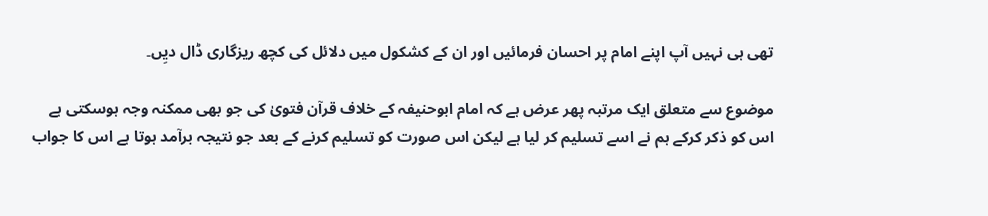تھی ہی نہیں آپ اپنے امام پر احسان فرمائیں اور ان کے کشکول میں دلائل کی کچھ ریزگاری ڈال دیِں۔

موضوع سے متعلق ایک مرتبہ پھر عرض ہے کہ امام ابوحنیفہ کے خلاف قرآن فتویٰ کی جو بھی ممکنہ وجہ ہوسکتی ہے اس کو ذکر کرکے ہم نے اسے تسلیم کر لیا ہے لیکن اس صورت کو تسلیم کرنے کے بعد جو نتیجہ برآمد ہوتا ہے اس کا جواب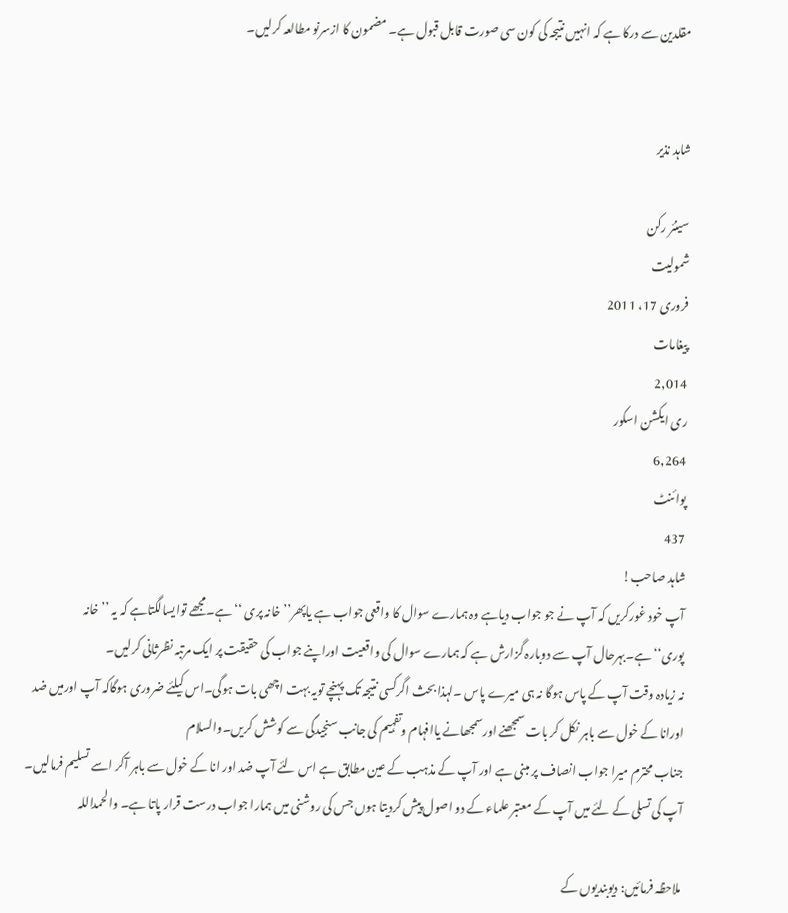مقلدین سے درکا ہے کہ انہیں نتیجہ کی کون سی صورت قابل قبول ہے۔ مضمون کا ازسرنو مطالعہ کرلیں۔


شاہد نذیر

سینئر رکن
شمولیت
فروری 17، 2011
پیغامات
2,014
ری ایکشن اسکور
6,264
پوائنٹ
437
شاہد صاحب!
آپ خود غورکریں کہ آپ نے جو جواب دیاہے وہ ہمارے سوال کا واقعی جواب ہے یاپھر’’ خانہ پری ‘‘ہے۔مجھے توایسالگتاہے کہ یہ ’’خانہ پوری‘‘ہے۔بہرحال آپ سے دوبارہ گزارش ہے کہ ہمارے سوال کی واقعیت اوراپنے جواب کی حقیقت پر ایک مرتبہ نظرثانی کرلیں۔
نہ زیادہ وقت آپ کے پاس ہوگا نہ ہی میرے پاس ۔لہذا بحث اگرکسی نتیجہ تک پہنچے تویہ بہت اچھی بات ہوگی۔اس کیلئے ضروری ہوگاکہ آپ اورمیں ضد اورانا کے خول سے باہر نکل کر بات سمجھنے اورسمجھانے یاافہام وتفہیم کی جانب سنجیدگی سے کوشش کریں۔والسلام
جناب محترم میرا جواب انصاف پر مبنی ہے اور آپ کے مذہب کے عین مطابق ہے اس لئے آپ ضد اور انا کے خول سے باہر آکر اسے تسلیم فرمالیں۔ آپ کی تسلی کے لئے میں آپ کے معتبر علماء کے دو اصول پیش کردیتا ہوں جس کی روشنی میں ہمارا جواب درست قرار پاتا ہے۔ والحمداللہ

ملاحظہ فرمائیں: دیوبندیوں کے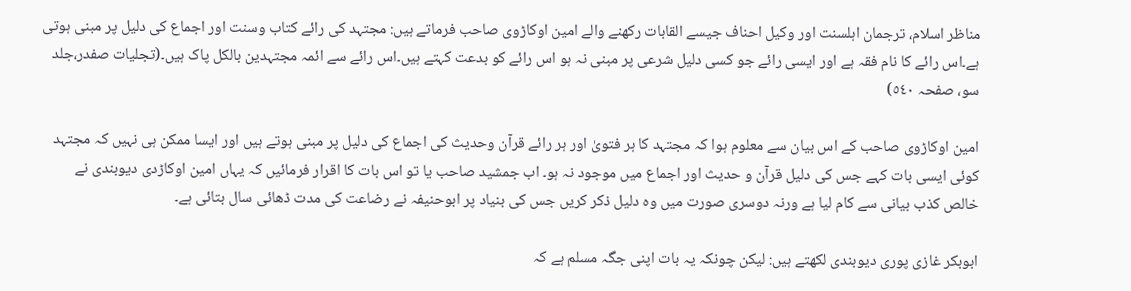مناظر اسلام، ترجمان اہلسنت اور وکیل احناف جیسے القابات رکھنے والے امین اوکاڑوی صاحب فرماتے ہیں: مجتہد کی رائے کتاب وسنت اور اجماع کی دلیل پر مبنی ہوتی ہے۔اس رائے کا نام فقہ ہے اور ایسی رائے جو کسی دلیل شرعی پر مبنی نہ ہو اس رائے کو بدعت کہتے ہیں۔اس رائے سے ائمہ مجتہدین بالکل پاک ہیں۔(تجلیات صفدر،جلد سو، صفحہ ٥٤٠)

امین اوکاڑوی صاحب کے اس بیان سے معلوم ہوا کہ مجتہد کا ہر فتویٰ اور ہر رائے قرآن وحدیث کی اجماع کی دلیل پر مبنی ہوتے ہیں اور ایسا ممکن ہی نہیں کہ مجتہد کوئی ایسی بات کہے جس کی دلیل قرآن و حدیث اور اجماع میں موجود نہ ہو۔ اب جمشید صاحب یا تو اس بات کا اقرار فرمائیں کہ یہاں امین اوکاڑدی دیوبندی نے خالص کذب بیانی سے کام لیا ہے ورنہ دوسری صورت میں وہ دلیل ذکر کریں جس کی بنیاد پر ابوحنیفہ نے رضاعت کی مدت ڈھائی سال بتائی ہے۔

ابوبکر غازی پوری دیوبندی لکھتے ہیں: لیکن چونکہ یہ بات اپنی جگہ مسلم ہے کہ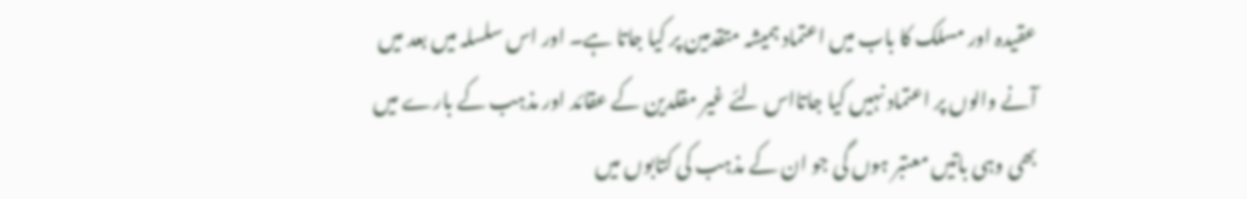عقیدہ اور مسلک کا باب میں اعتماد ہمیشہ متقدمین پر کیا جاتا ہے۔ اور اس سلسلہ میں بعد میں آنے والوں پر اعتماد نہیں کیا جاتااس لئے غیر مقلدین کے عقائد اور مذہب کے بارے میں بھی وہی باتیں معتبر ہوں گی جو ان کے مذہب کی کتابوں میں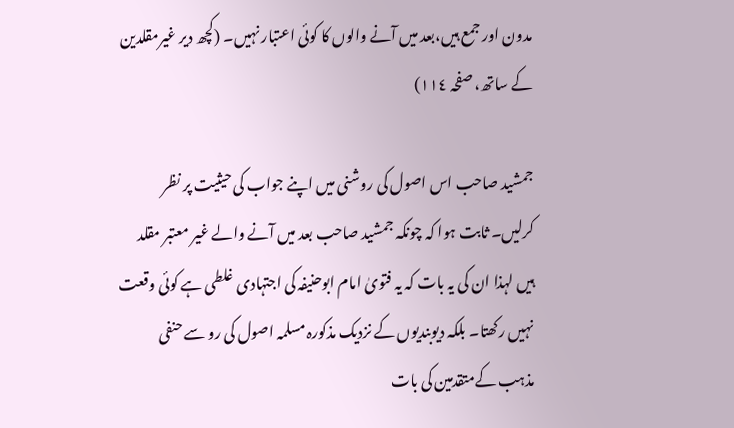مدون اور جمع ہیں،بعد میں آنے والوں کا کوئی اعتبار نہیں۔ (کچھ دیر غیرمقلدین کے ساتھ، صفحہ ١١٤)

جمشید صاحب اس اصول کی روشنی میں اپنے جواب کی حیثیت پر نظر کرلیں۔ ثابت ہوا کہ چونکہ جمشید صاحب بعد میں آنے والے غیر معتبر مقلد ہیں لہذا ان کی یہ بات کہ یہ فتویٰ امام ابوحنیفہ کی اجتہادی غلطی ہے کوئی وقعت نہیں رکھتا۔ بلکہ دیوبندیوں کے نزدیک مذکورہ مسلمہ اصول کی رو سے حنفی مذہب کےمتقدمین کی بات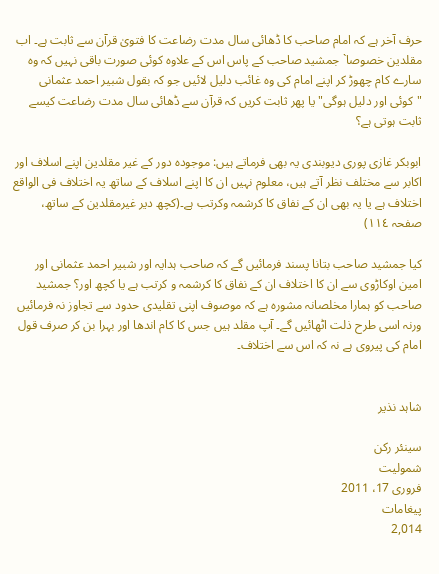حرف آخر ہے کہ امام صاحب کا ڈھائی سال مدت رضاعت کا فتویٰ قرآن سے ثابت ہے۔ اب مقلدین خصوصا` جمشید صاحب کے پاس اس کے علاوہ کوئی صورت باقی نہیں کہ وہ سارے کام چھوڑ کر اپنے امام کی وہ غائب دلیل لائیں جو کہ بقول شبیر احمد عثمانی "کوئی اور دلیل ہوگی" یا پھر ثابت کریں کہ قرآن سے ڈھائی سال مدت رضاعت کیسے ثابت ہوتی ہے؟

ابوبکر غازی پوری دیوبندی یہ بھی فرماتے ہیں: موجودہ دور کے غیر مقلدین اپنے اسلاف اور اکابر سے مختلف نظر آتے ہیں، معلوم نہیں ان کا اپنے اسلاف کے ساتھ یہ اختلاف فی الواقع اختلاف ہے یا یہ بھی ان کے نفاق کا کرشمہ وکرتب ہے۔(کچھ دیر غیرمقلدین کے ساتھ، صفحہ ١١٤)

کیا جمشید صاحب بتانا پسند فرمائیں گے کہ صاحب ہدایہ اور شبیر احمد عثمانی اور امین اوکاڑوی سے ان کا اختلاف ان کے نفاق کا کرشمہ و کرتب ہے یا کچھ اور؟ جمشید صاحب کو ہمارا مخلصانہ مشورہ ہے کہ موصوف اپنی تقلیدی حدود سے تجاوز نہ فرمائیں ورنہ اسی طرح ذلت اٹھائیں گے۔ آپ مقلد ہیں جس کا کام اندھا اور بہرا بن کر صرف قول امام کی پیروی ہے نہ کہ اس سے اختلاف۔


شاہد نذیر

سینئر رکن
شمولیت
فروری 17، 2011
پیغامات
2,014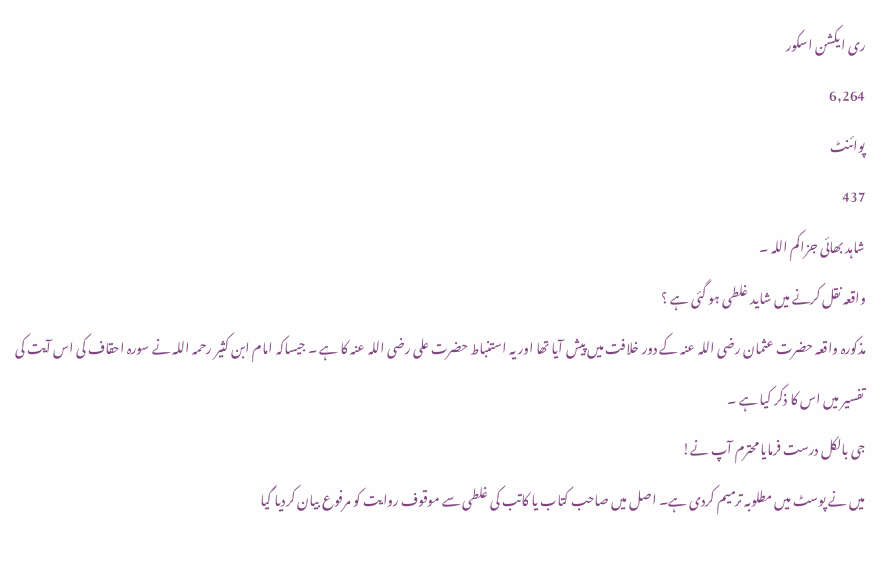ری ایکشن اسکور
6,264
پوائنٹ
437
شاہد بھائی جزاکم اللہ ۔
واقعہ نقل کرنے میں شاید غلطی ہو گئی ہے ؟
مذکورہ واقعہ حضرت عثمان رضی اللہ عنہ کے دور خلافت میں پیش آیا تھا اور یہ استنباط حضرت علی رضی اللہ عنہ کا ہے ۔ جیساکہ امام ابن کثیر رحمہ اللہ نے سورہ احقاف کی اس آیت کی تفسیر میں اس کا ذکر کیا ہے ۔
جی بالکل درست فرمایا محترم آپ نے!
میں نے پوسٹ میں مطلوبہ ترمیم کردی ہے۔ اصل میں صاحب کتاب یا کاتب کی غلطی سے موقوف روایت کو مرفوع بیان کردیا گیا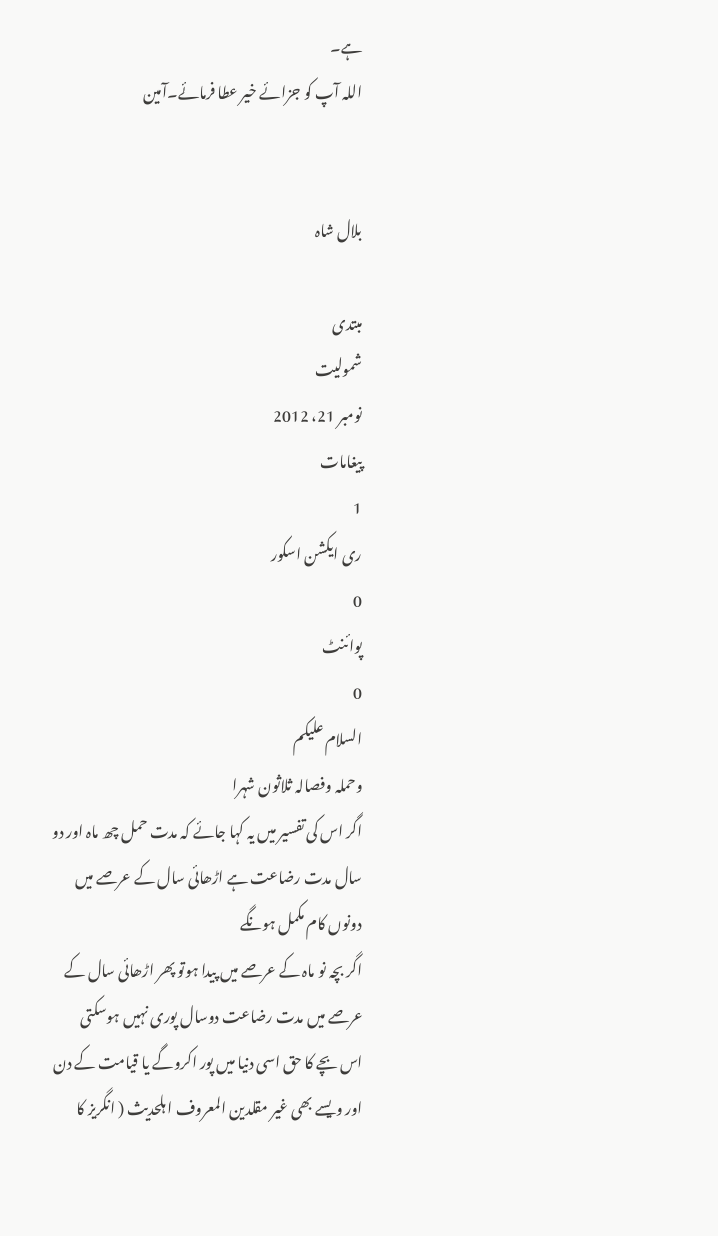ہے۔
اللہ آپ کو جزائے خیر عطا فرمائے۔آمین


بلال شاہ

مبتدی
شمولیت
نومبر 21، 2012
پیغامات
1
ری ایکشن اسکور
0
پوائنٹ
0
السلام علیکم
وحملہ وفصالہ ثلاثون شہرا
اگر اس کی تفسیر میں یہ کہا جائے کہ مدت حمل چھ ماہ اور دو سال مدت رضاعت ہے اڑھائی سال کے عرصے میں دونوں کام مکمل ہونگے
اگر بچہ نو ماہ کے عرصے میں پیدا ہوتو پھر اڑھائی سال کے عرصے میں مدت رضاعت دوسال پوری نہیں ہوسکتی
اس بچے کا حق اسی دنیا میں پور اکروگے یا قیامت کے دن اور ویسے بھی غیر مقلدین المعروف ا ہلحدیث ( انگریز کا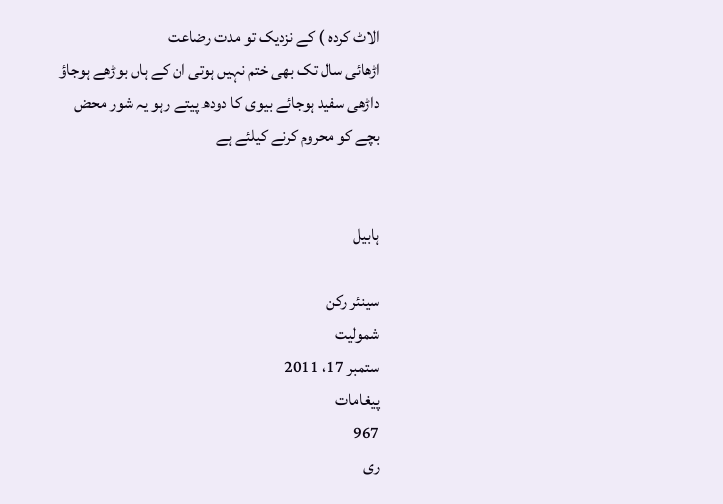الاٹ کردہ ) کے نزدیک تو مدت رضاعت
اڑھائی سال تک بھی ختم نہیں ہوتی ان کے ہاں بوڑھے ہوجاؤ داڑھی سفید ہوجائے بیوی کا دودھ پیتے رہو یہ شور محض بچے کو محروم کرنے کیلئے ہے


ہابیل

سینئر رکن
شمولیت
ستمبر 17، 2011
پیغامات
967
ری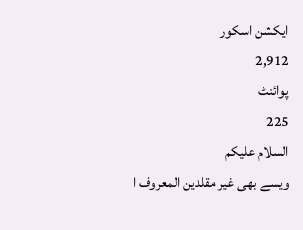ایکشن اسکور
2,912
پوائنٹ
225
السلام علیکم
ویسے بھی غیر مقلدین المعروف ا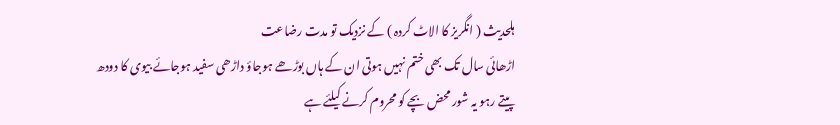ہلحدیث ( انگریز کا الاٹ کردہ ) کے نزدیک تو مدت رضاعت
اڑھائی سال تک بھی ختم نہیں ہوتی ان کے ہاں بوڑھے ہوجاؤ داڑھی سفید ہوجائے بیوی کا دودھ پیتے رہو یہ شور محض بچے کو محروم کرنے کیلئے ہے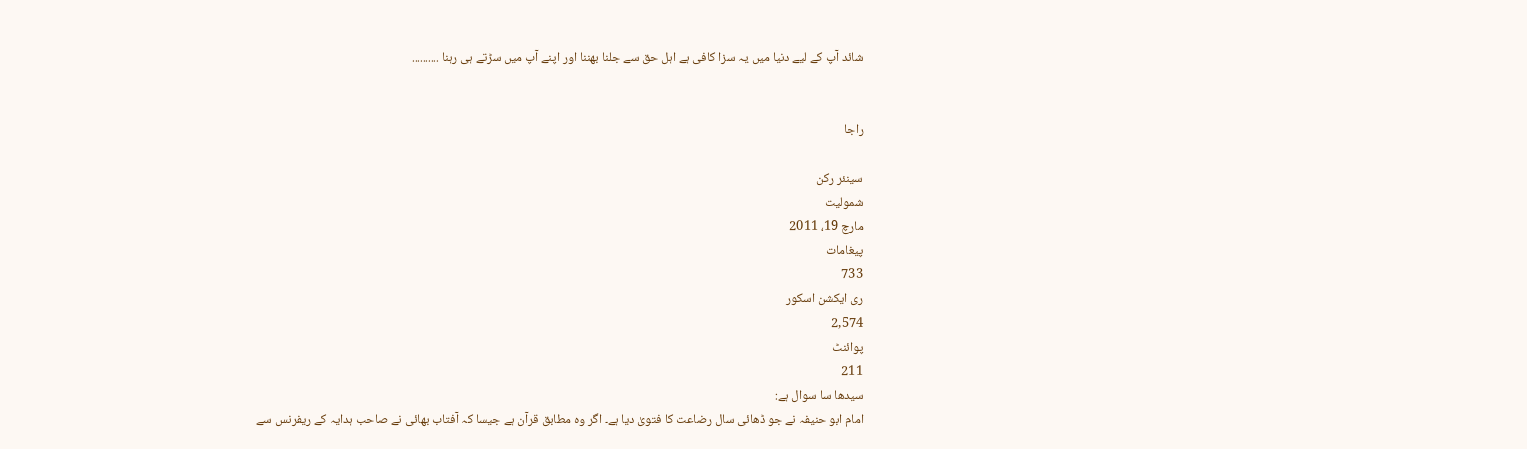شائد آپ کے لیے دنیا میں یہ سزا کافی ہے اہل حق سے جلنا بھننا اور اپنے آپ میں سڑتے ہی رہنا ..........


راجا

سینئر رکن
شمولیت
مارچ 19، 2011
پیغامات
733
ری ایکشن اسکور
2,574
پوائنٹ
211
سیدھا سا سوال ہے:
امام ابو حنیفہ نے جو ڈھائی سال رضاعت کا فتویٰ دیا ہے۔ اگر وہ مطابق قرآن ہے جیسا کہ آفتاب بھائی نے صاحب ہدایہ کے ریفرنس سے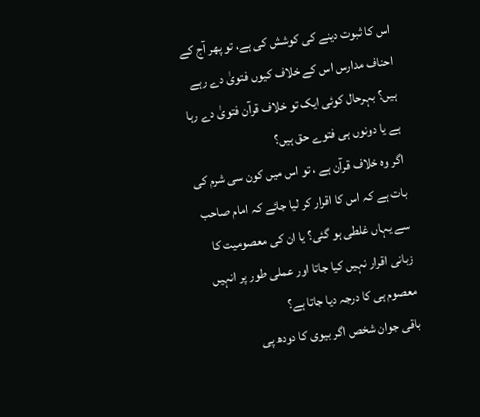اس کا ثبوت دینے کی کوشش کی ہے، تو پھر آج کے احناف مدارس اس کے خلاف کیوں فتویٰ دے رہے ہیں؟ بہرحال کوئی ایک تو خلاف قرآن فتویٰ دے رہا ہے یا دونوں ہی فتوے حق ہیں؟
اگر وہ خلاف قرآن ہے ، تو اس میں کون سی شرم کی بات ہے کہ اس کا اقرار کر لیا جائے کہ امام صاحب سے یہاں غلطی ہو گئی؟ یا ان کی معصومیت کا زبانی اقرار نہیں کیا جاتا اور عملی طور پر انہیں معصوم ہی کا درجہ دیا جاتا ہے؟
باقی جوان شخص اگر بیوی کا دودھ پی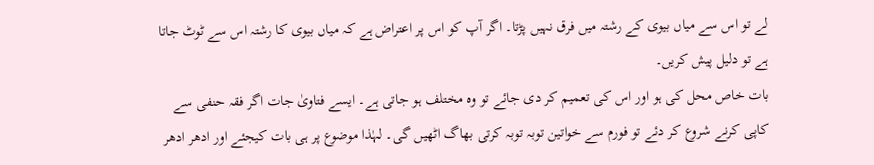لے تو اس سے میاں بیوی کے رشتہ میں فرق نہیں پڑتا۔ اگر آپ کو اس پر اعتراض ہے کہ میاں بیوی کا رشتہ اس سے ٹوٹ جاتا ہے تو دلیل پیش کریں۔
بات خاص محل کی ہو اور اس کی تعمیم کر دی جائے تو وہ مختلف ہو جاتی ہے۔ ایسے فتاویٰ جات اگر فقہ حنفی سے کاپی کرنے شروع کر دئے تو فورم سے خواتین توبہ توبہ کرتی بھاگ اٹھیں گی۔ لہٰذا موضوع پر ہی بات کیجئے اور ادھر ادھر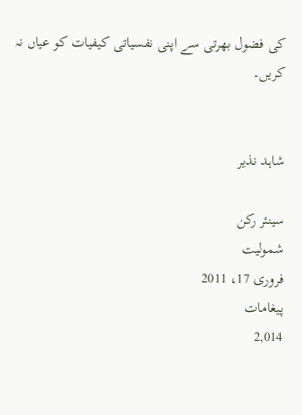کی فضول بھرتی سے اپنی نفسیاتی کیفیات کو عیاں نہ کریں۔


شاہد نذیر

سینئر رکن
شمولیت
فروری 17، 2011
پیغامات
2,014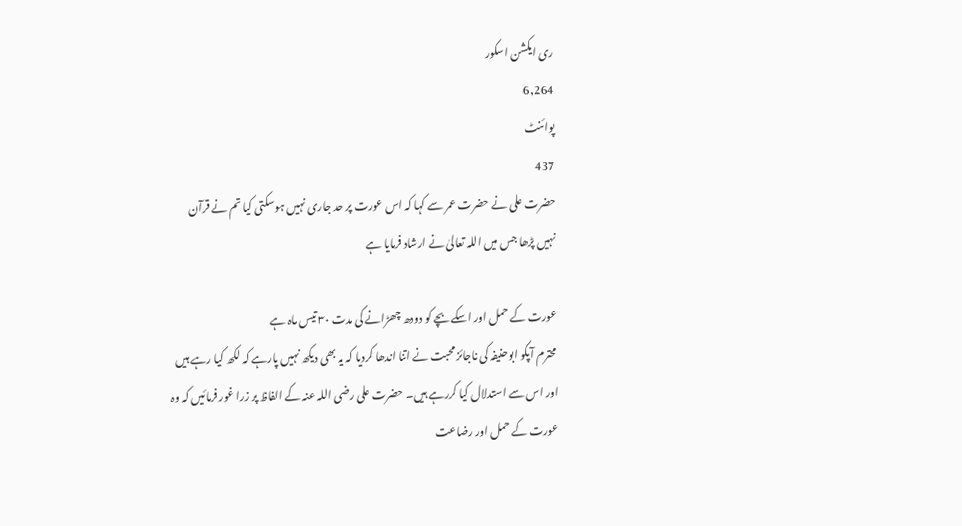ری ایکشن اسکور
6,264
پوائنٹ
437
حضرت علی نے حضرت عمر سے کہا کہ اس عورت پر حد جاری نہیں ہوسکتی کیا تم نے قرآن نہیں پڑھا جس میں اللہ تعالیٰ نے ارشاد فرمایا ہے

عورت کے حمل اور اسکے بچے کو دودھ چھڑانے کی مدت ٣٠ تیس ماہ ہے
محترم آپکو ابوحنیفہ کی ناجائز محبت نے اتنا اندھا کردیا کہ یہ بھی دیکھ نہیں پارہے کہ لکھ کیا رہے ہیں اور اس سے استدلال کیا کررہے ہیں۔ حضرت علی رضی اللہ عنہ کے الفاظ پر زرا غور فرمائیں کہ وہ عورت کے حمل اور رضاعت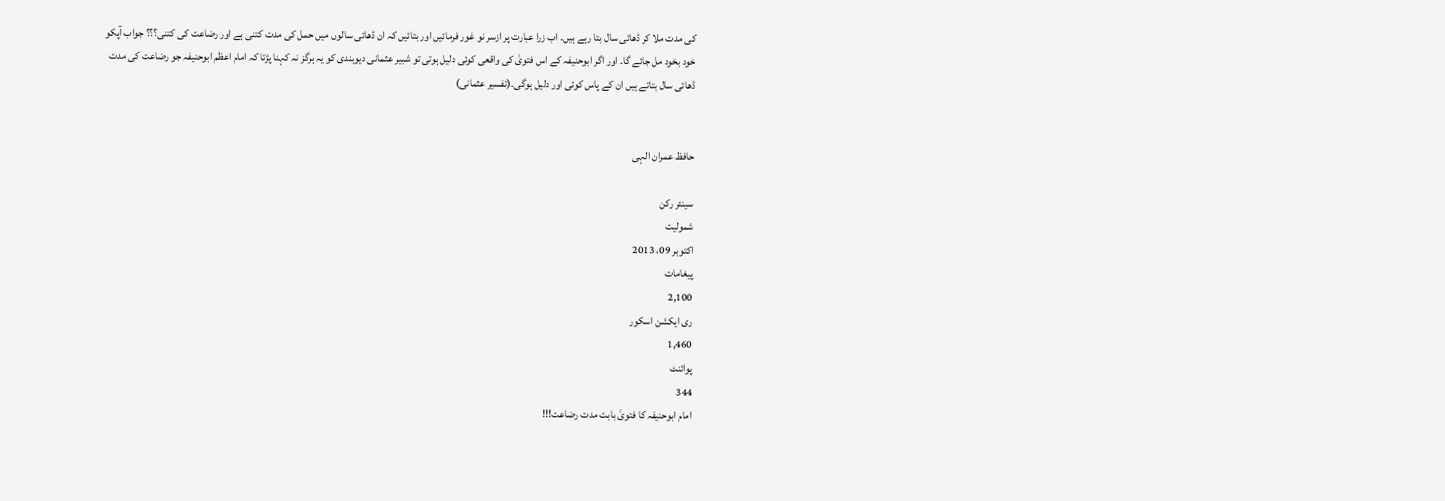کی مدت ملا کر ڈھائی سال بتا رہے ہیں۔ اب زرا عبارت پر ازسر نو غور فرمائیں اور بتائیں کہ ان ڈھائی سالوں میں حمل کی مدت کتنی ہے اور رضاعت کی کتنی؟؟؟ جواب آپکو خود بخود مل جائے گا۔ اور اگر ابوحنیفہ کے اس فتویٰ کی واقعی کوئی دلیل ہوتی تو شبیر عثمانی دیوبندی کو یہ ہرگز نہ کہنا پڑتا کہ امام اعظم ابوحنیفہ جو رضاعت کی مدت ڈھائی سال بتاتے ہیں ان کے پاس کوئی اور دلیل ہوگی۔(تفسیر عثمانی)


حافظ عمران الہی

سینئر رکن
شمولیت
اکتوبر 09، 2013
پیغامات
2,100
ری ایکشن اسکور
1,460
پوائنٹ
344
امام ابوحنیفہ کا فتویٰ بابت مدت رضاعت!!!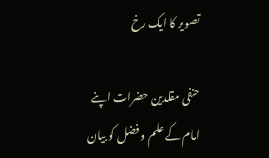تصویر کا ایک رخ

حنفی مقلدین حضرات اپنے امام کے علم و فضل کو بیان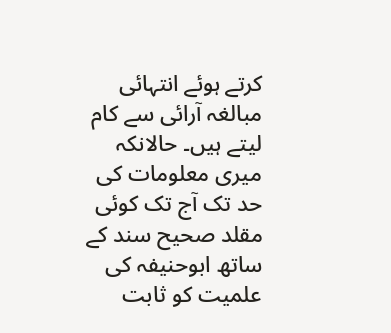کرتے ہوئے انتہائی مبالغہ آرائی سے کام لیتے ہیں۔ حالانکہ میری معلومات کی حد تک آج تک کوئی مقلد صحیح سند کے ساتھ ابوحنیفہ کی علمیت کو ثابت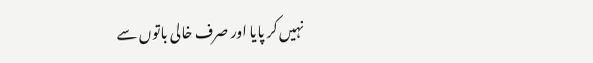نہیں کر پایا اور صرف خالی باتوں سے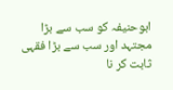ابوحنیفہ کو سب سے بڑا مجتہد اور سب سے بڑا فقہی ثابت کر نا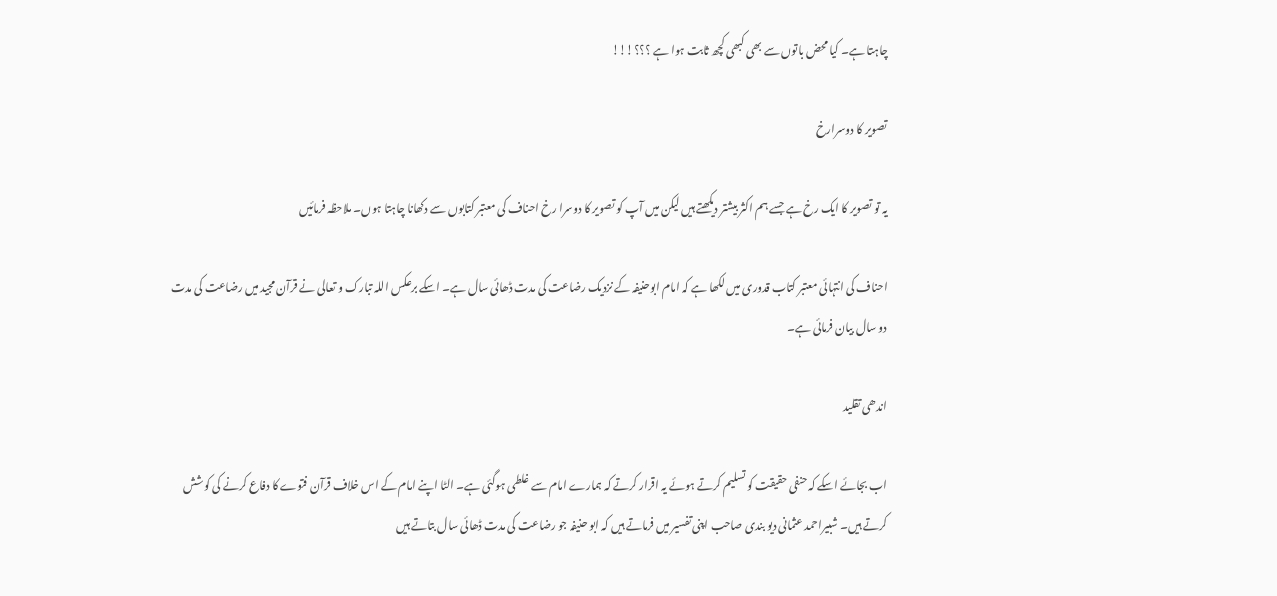چاہتا ہے۔ کیا محض باتوں سے بھی کبھی کچھ ثابت ہوا ہے ؟؟؟!!!

تصویر کا دوسرارخ

یہ تو تصویر کا ایک رخ ہے جسے ہم اکثر بیشتر دیکھتے ہیں لیکن میں آپ کو تصویر کا دوسرا رخ احناف کی معتبر کتابوں سے دکھانا چاہتا ہوں۔ ملاحظہ فرمائیں

احناف کی انتہائی معتبر کتاب قدوری میں لکھا ہے کہ امام ابوحنیفہ کے نزدیک رضاعت کی مدت ڈھائی سال ہے۔ اسکے برعکس اللہ تبارک و تعالی نے قرآن مجید میں رضاعت کی مدت دو سال بیان فرمائی ہے۔

اندھی تقلید

اب بجائے اسکے کہ حنفی حقیقت کو تسلیم کرتے ہوئے یہ اقرار کرتے کہ ہمارے امام سے غلطی ہوگئی ہے۔ الٹا اپنے امام کے اس خلاف قرآن فتوے کا دفاع کرنے کی کوشش کرتے ہیں۔ شبیراحمد عثمانی دیو بندی صاحب اپنی تفسیر میں فرماتے ہیں کہ ابو حنیفہ جو رضاعت کی مدت ڈھائی سال بتاتے ہیں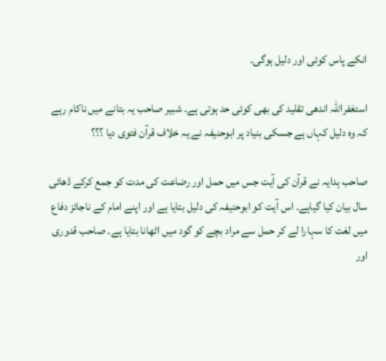انکے پاس کوئی اور دلیل ہوگی۔

استغفراللہ اندھی تقلید کی بھی کوئی حد ہوتی ہے۔ شبیر صاحب یہ بتانے میں ناکام رہے کہ وہ دلیل کہاں ہے جسکی بنیاد پر ابوحنیفہ نے یہ خلاف قرآن فتوی دیا ؟؟؟

صاحب ہدایہ نے قرآن کی آیت جس میں حمل اور رضاعت کی مدت کو جمع کرکے ڈھائی سال بیان کیا گیاہے۔ اس آیت کو ابوحنیفہ کی دلیل بتایا ہے اور اپنے امام کے ناجائز دفاع میں لغت کا سہارا لے کر حمل سے مراد بچے کو گود میں اٹھانا بتایا ہے۔ صاحب قدوری اور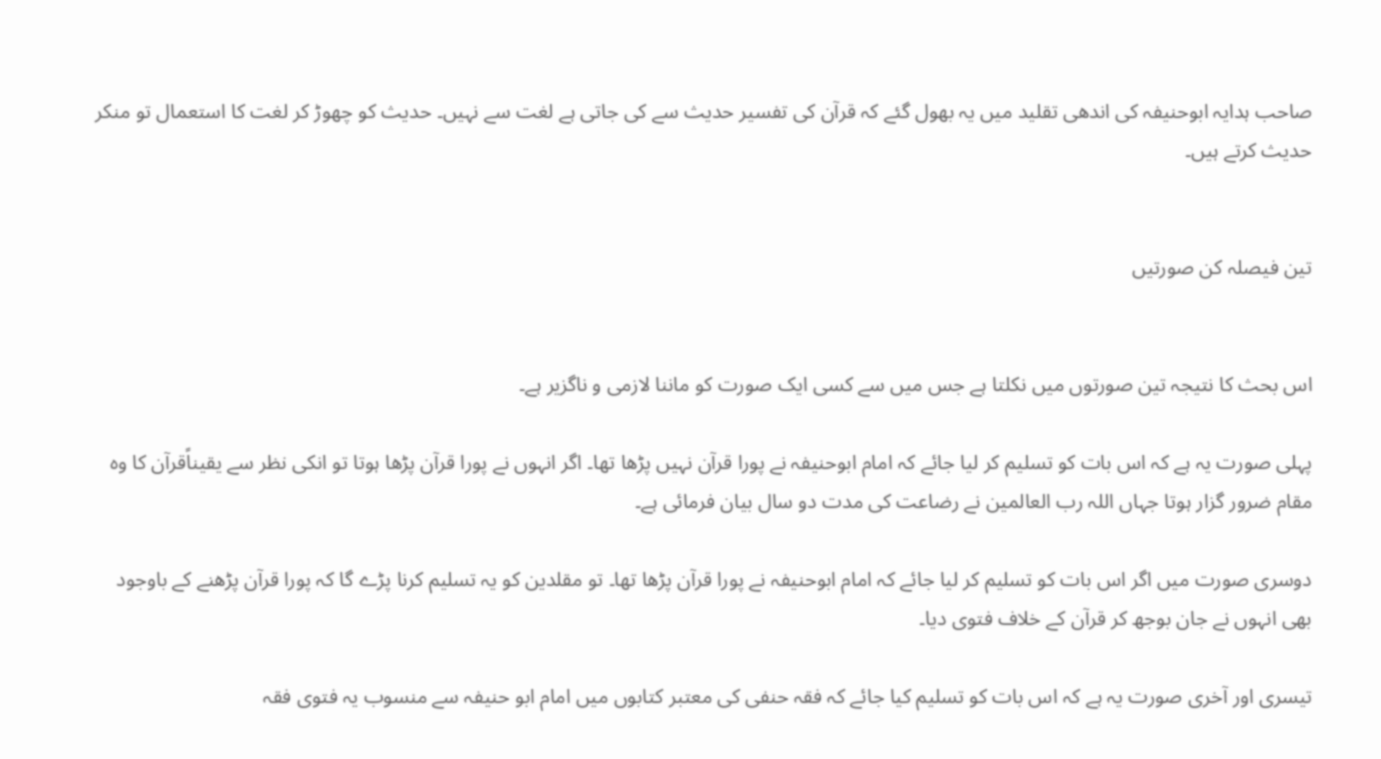صاحب ہدایہ ابوحنیفہ کی اندھی تقلید میں یہ بھول گئے کہ قرآن کی تفسیر حدیث سے کی جاتی ہے لغت سے نہیں۔ حدیث کو چھوڑ کر لغت کا استعمال تو منکر حدیث کرتے ہیں۔


تین فیصلہ کن صورتیں


اس بحث کا نتیجہ تین صورتوں میں نکلتا ہے جس میں سے کسی ایک صورت کو ماننا لازمی و ناگزیر ہے۔

پہلی صورت یہ ہے کہ اس بات کو تسلیم کر لیا جائے کہ امام ابوحنیفہ نے پورا قرآن نہیں پڑھا تھا۔ اگر انہوں نے پورا قرآن پڑھا ہوتا تو انکی نظر سے یقیناًقرآن کا وہ مقام ضرور گزار ہوتا جہاں اللہ رب العالمین نے رضاعت کی مدت دو سال بیان فرمائی ہے۔

دوسری صورت میں اگر اس بات کو تسلیم کر لیا جائے کہ امام ابوحنیفہ نے پورا قرآن پڑھا تھا۔ تو مقلدین کو یہ تسلیم کرنا پڑے گا کہ پورا قرآن پڑھنے کے باوجود بھی انہوں نے جان بوجھ کر قرآن کے خلاف فتوی دیا۔

تیسری اور آخری صورت یہ ہے کہ اس بات کو تسلیم کیا جائے کہ فقہ حنفی کی معتبر کتابوں میں امام ابو حنیفہ سے منسوب یہ فتوی فقہ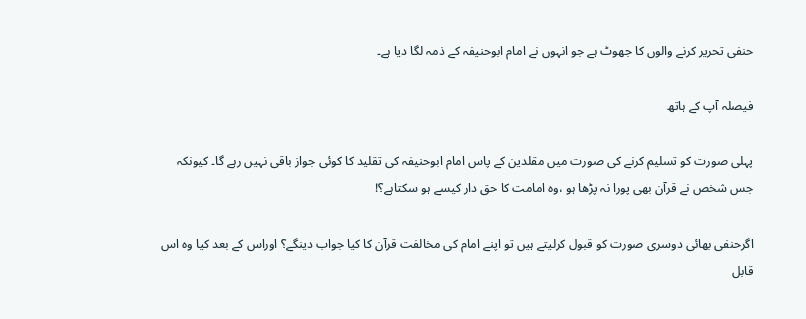حنفی تحریر کرنے والوں کا جھوٹ ہے جو انہوں نے امام ابوحنیفہ کے ذمہ لگا دیا ہے۔

فیصلہ آپ کے ہاتھ

پہلی صورت کو تسلیم کرنے کی صورت میں مقلدین کے پاس امام ابوحنیفہ کی تقلید کا کوئی جواز باقی نہیں رہے گا۔ کیونکہ جس شخص نے قرآن بھی پورا نہ پڑھا ہو ،وہ امامت کا حق دار کیسے ہو سکتاہے؟!

اگرحنفی بھائی دوسری صورت کو قبول کرلیتے ہیں تو اپنے امام کی مخالفت قرآن کا کیا جواب دینگے؟ اوراس کے بعد کیا وہ اس قابل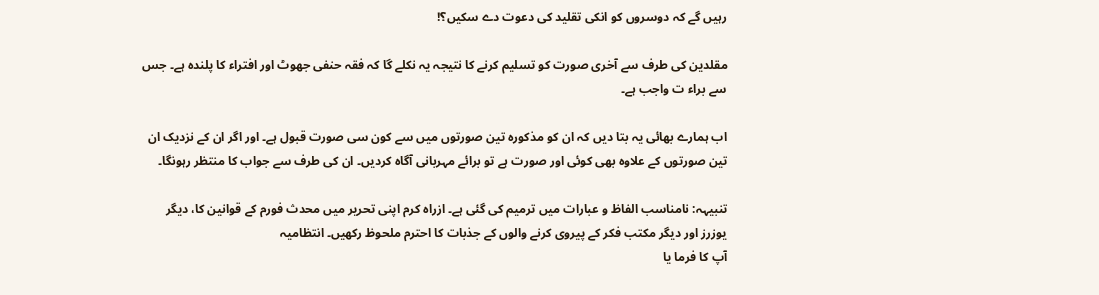رہیں گے کہ دوسروں کو انکی تقلید کی دعوت دے سکیں؟!

مقلدین کی طرف سے آخری صورت کو تسلیم کرنے کا نتیجہ یہ نکلے گا کہ فقہ حنفی جھوٹ اور افتراء کا پلندہ ہے۔ جس سے براء ت واجب ہے۔

اب ہمارے بھائی یہ بتا دیں کہ ان کو مذکورہ تین صورتوں میں سے کون سی صورت قبول ہے۔ اور اگر ان کے نزدیک ان تین صورتوں کے علاوہ بھی کوئی اور صورت ہے تو برائے مہربانی آگاہ کردیں۔ ان کی طرف سے جواب کا منتظر رہونگا۔

تنبیہہ: نامناسب الفاظ و عبارات میں ترمیم کی گئی ہے۔ ازراہ کرم اپنی تحریر میں محدث فورم کے قوانین کا، دیگر یوزرز اور دیگر مکتب فکر کے پیروی کرنے والوں کے جذبات کا احترم ملحوظ رکھیں۔ انتظامیہ
آپ کا فرما یا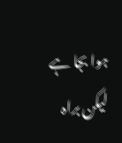ہوا بجا ہے لیکن براہ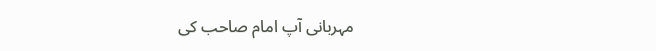مہربانی آپ امام صاحب کی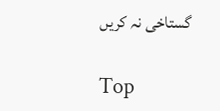گستاخی نہ کریں

Top